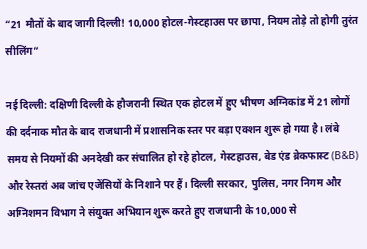“21 मौतों के बाद जागी दिल्ली! 10,000 होटल-गेस्टहाउस पर छापा, नियम तोड़े तो होगी तुरंत सीलिंग”

नई दिल्ली: दक्षिणी दिल्ली के हौजरानी स्थित एक होटल में हुए भीषण अग्निकांड में 21 लोगों की दर्दनाक मौत के बाद राजधानी में प्रशासनिक स्तर पर बड़ा एक्शन शुरू हो गया है। लंबे समय से नियमों की अनदेखी कर संचालित हो रहे होटल, गेस्टहाउस, बेड एंड ब्रेकफास्ट (B&B) और रेस्तरां अब जांच एजेंसियों के निशाने पर हैं। दिल्ली सरकार, पुलिस, नगर निगम और अग्निशमन विभाग ने संयुक्त अभियान शुरू करते हुए राजधानी के 10,000 से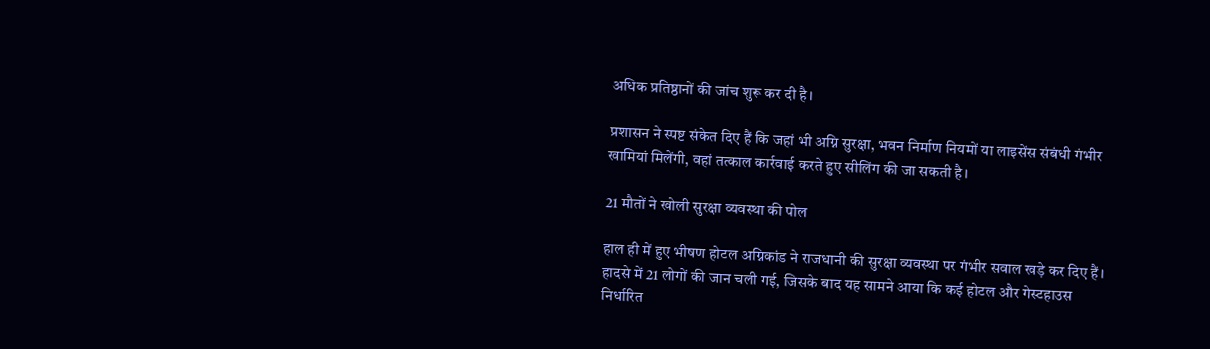अधिक प्रतिष्ठानों की जांच शुरू कर दी है।

प्रशासन ने स्पष्ट संकेत दिए हैं कि जहां भी अग्नि सुरक्षा, भवन निर्माण नियमों या लाइसेंस संबंधी गंभीर खामियां मिलेंगी, वहां तत्काल कार्रवाई करते हुए सीलिंग की जा सकती है।

21 मौतों ने खोली सुरक्षा व्यवस्था की पोल

हाल ही में हुए भीषण होटल अग्निकांड ने राजधानी की सुरक्षा व्यवस्था पर गंभीर सवाल खड़े कर दिए हैं। हादसे में 21 लोगों की जान चली गई, जिसके बाद यह सामने आया कि कई होटल और गेस्टहाउस निर्धारित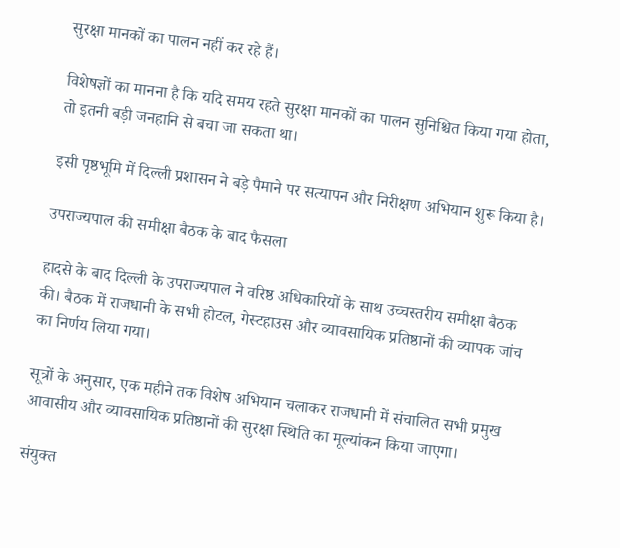सुरक्षा मानकों का पालन नहीं कर रहे हैं।

विशेषज्ञों का मानना है कि यदि समय रहते सुरक्षा मानकों का पालन सुनिश्चित किया गया होता, तो इतनी बड़ी जनहानि से बचा जा सकता था।

इसी पृष्ठभूमि में दिल्ली प्रशासन ने बड़े पैमाने पर सत्यापन और निरीक्षण अभियान शुरू किया है।

उपराज्यपाल की समीक्षा बैठक के बाद फैसला

हादसे के बाद दिल्ली के उपराज्यपाल ने वरिष्ठ अधिकारियों के साथ उच्चस्तरीय समीक्षा बैठक की। बैठक में राजधानी के सभी होटल, गेस्टहाउस और व्यावसायिक प्रतिष्ठानों की व्यापक जांच का निर्णय लिया गया।

सूत्रों के अनुसार, एक महीने तक विशेष अभियान चलाकर राजधानी में संचालित सभी प्रमुख आवासीय और व्यावसायिक प्रतिष्ठानों की सुरक्षा स्थिति का मूल्यांकन किया जाएगा।

संयुक्त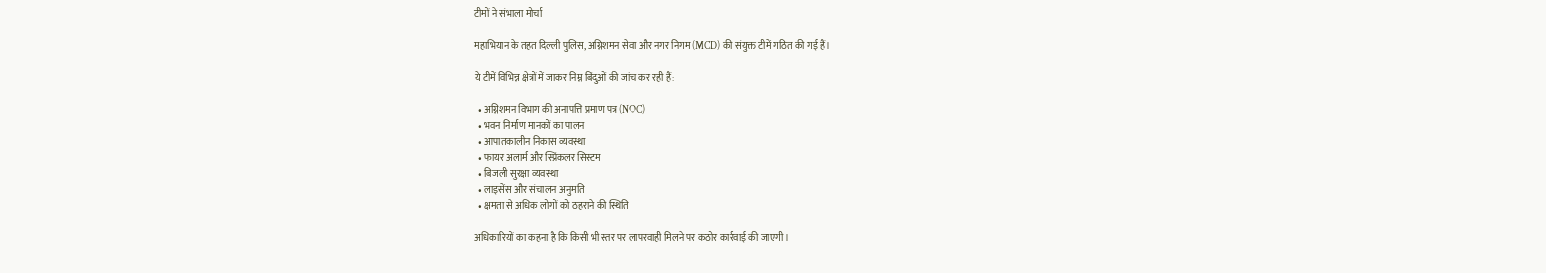टीमों ने संभाला मोर्चा

महाभियान के तहत दिल्ली पुलिस, अग्निशमन सेवा और नगर निगम (MCD) की संयुक्त टीमें गठित की गई हैं।

ये टीमें विभिन्न क्षेत्रों में जाकर निम्न बिंदुओं की जांच कर रही हैं:

  • अग्निशमन विभाग की अनापत्ति प्रमाण पत्र (NOC)
  • भवन निर्माण मानकों का पालन
  • आपातकालीन निकास व्यवस्था
  • फायर अलार्म और स्प्रिंकलर सिस्टम
  • बिजली सुरक्षा व्यवस्था
  • लाइसेंस और संचालन अनुमति
  • क्षमता से अधिक लोगों को ठहराने की स्थिति

अधिकारियों का कहना है कि किसी भी स्तर पर लापरवाही मिलने पर कठोर कार्रवाई की जाएगी।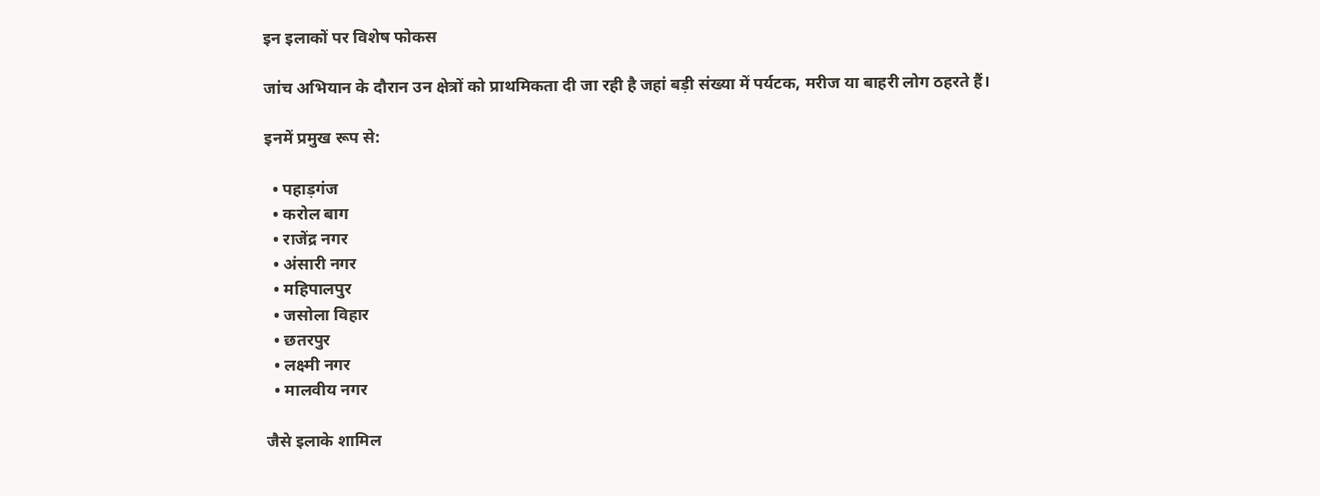इन इलाकों पर विशेष फोकस

जांच अभियान के दौरान उन क्षेत्रों को प्राथमिकता दी जा रही है जहां बड़ी संख्या में पर्यटक, मरीज या बाहरी लोग ठहरते हैं।

इनमें प्रमुख रूप से:

  • पहाड़गंज
  • करोल बाग
  • राजेंद्र नगर
  • अंसारी नगर
  • महिपालपुर
  • जसोला विहार
  • छतरपुर
  • लक्ष्मी नगर
  • मालवीय नगर

जैसे इलाके शामिल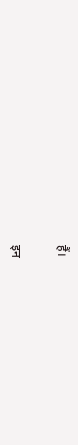हैं।

इन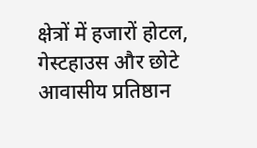क्षेत्रों में हजारों होटल, गेस्टहाउस और छोटे आवासीय प्रतिष्ठान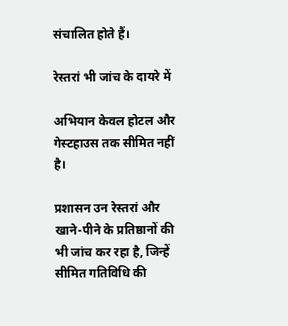संचालित होते हैं।

रेस्तरां भी जांच के दायरे में

अभियान केवल होटल और गेस्टहाउस तक सीमित नहीं है।

प्रशासन उन रेस्तरां और खाने-पीने के प्रतिष्ठानों की भी जांच कर रहा है, जिन्हें सीमित गतिविधि की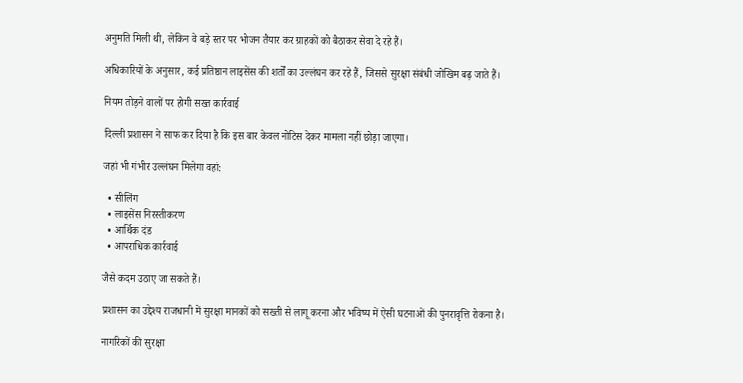अनुमति मिली थी, लेकिन वे बड़े स्तर पर भोजन तैयार कर ग्राहकों को बैठाकर सेवा दे रहे हैं।

अधिकारियों के अनुसार, कई प्रतिष्ठान लाइसेंस की शर्तों का उल्लंघन कर रहे हैं, जिससे सुरक्षा संबंधी जोखिम बढ़ जाते हैं।

नियम तोड़ने वालों पर होगी सख्त कार्रवाई

दिल्ली प्रशासन ने साफ कर दिया है कि इस बार केवल नोटिस देकर मामला नहीं छोड़ा जाएगा।

जहां भी गंभीर उल्लंघन मिलेगा वहां:

  • सीलिंग
  • लाइसेंस निरस्तीकरण
  • आर्थिक दंड
  • आपराधिक कार्रवाई

जैसे कदम उठाए जा सकते हैं।

प्रशासन का उद्देश्य राजधानी में सुरक्षा मानकों को सख्ती से लागू करना और भविष्य में ऐसी घटनाओं की पुनरावृत्ति रोकना है।

नागरिकों की सुरक्षा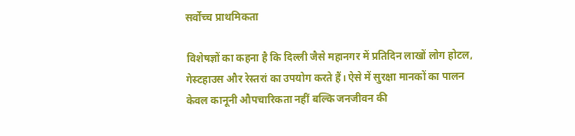सर्वोच्च प्राथमिकता

विशेषज्ञों का कहना है कि दिल्ली जैसे महानगर में प्रतिदिन लाखों लोग होटल, गेस्टहाउस और रेस्तरां का उपयोग करते हैं। ऐसे में सुरक्षा मानकों का पालन केवल कानूनी औपचारिकता नहीं बल्कि जनजीवन की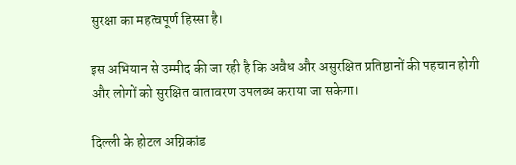सुरक्षा का महत्वपूर्ण हिस्सा है।

इस अभियान से उम्मीद की जा रही है कि अवैध और असुरक्षित प्रतिष्ठानों की पहचान होगी और लोगों को सुरक्षित वातावरण उपलब्ध कराया जा सकेगा।

दिल्ली के होटल अग्निकांड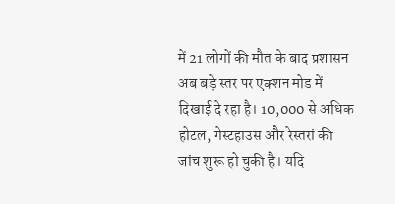में 21 लोगों की मौत के बाद प्रशासन अब बड़े स्तर पर एक्शन मोड में दिखाई दे रहा है। 10,000 से अधिक होटल, गेस्टहाउस और रेस्तरां की जांच शुरू हो चुकी है। यदि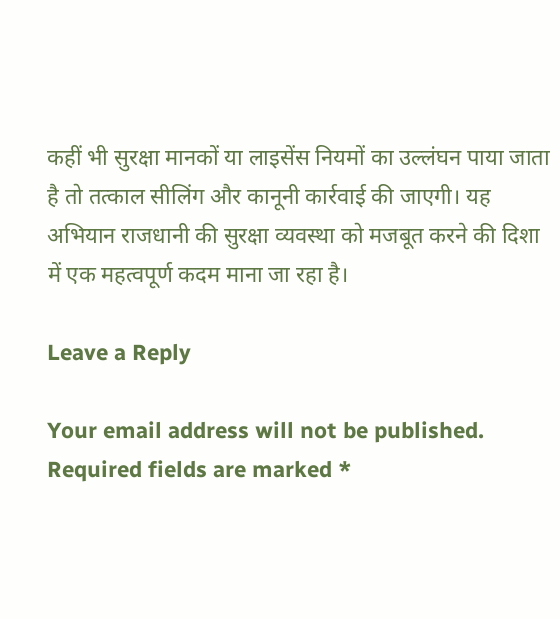कहीं भी सुरक्षा मानकों या लाइसेंस नियमों का उल्लंघन पाया जाता है तो तत्काल सीलिंग और कानूनी कार्रवाई की जाएगी। यह अभियान राजधानी की सुरक्षा व्यवस्था को मजबूत करने की दिशा में एक महत्वपूर्ण कदम माना जा रहा है।

Leave a Reply

Your email address will not be published. Required fields are marked *